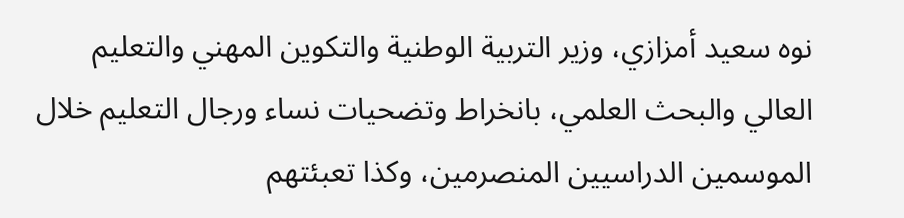نوه سعيد أمزازي، وزير التربية الوطنية والتكوين المهني والتعليم العالي والبحث العلمي، بانخراط وتضحيات نساء ورجال التعليم خلال الموسمين الدراسيين المنصرمين، وكذا تعبئتهم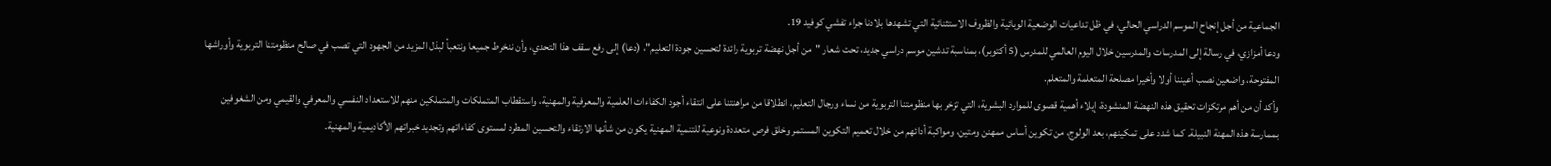الجماعية من أجل إنجاح الموسم الدراسي الحالي، في ظل تداعيات الوضعية الوبائية والظروف الاستثنائية التي تشهدها بلادنا جراء تفشي كوفيد 19.
ودعا أمزازي، في رسالة إلى المدرسات والمدرسين خلال اليوم العالمي للمدرس (5 أكتوبر)، بمناسبة تدشين موسم دراسي جديد، تحت شعار "من أجل نهضة تربوية رائدة لتحسين جودة التعليم"، (دعا) إلى رفع سقف هذا التحدي، وأن ننخرط جميعا ونتعبأ لبذل المزيد من الجهود التي تصب في صالح منظومتنا التربوية وأوراشها المفتوحة، واضعين نصب أعيننا أولا وأخيرا مصلحة المتعلمة والمتعلم.
وأكد أن من أهم مرتكزات تحقيق هذه النهضة المنشودة، إيلاء أهمية قصوى للموارد البشرية، التي تزخر بها منظومتنا التربوية من نساء ورجال التعليم، انطلاقا من مراهنتنا على انتقاء أجود الكفاءات العلمية والمعرفية والمهنية، واستقطاب المتملكات والمتملكين منهم للاستعداد النفسي والمعرفي والقيمي ومن الشغوفين بممارسة هذه المهنة النبيلة. كما شدد على تمكينهم، بعد الولوج، من تكوين أساس ممهنن ومتين، ومواكبة أدائهم من خلال تعميم التكوين المستمر وخلق فرص متعددة ونوعية للتنمية المهنية يكون من شأنها الارتقاء والتحسين المطرد لمستوى كفاءاتهم وتجديد خبراتهم الأكاديمية والمهنية.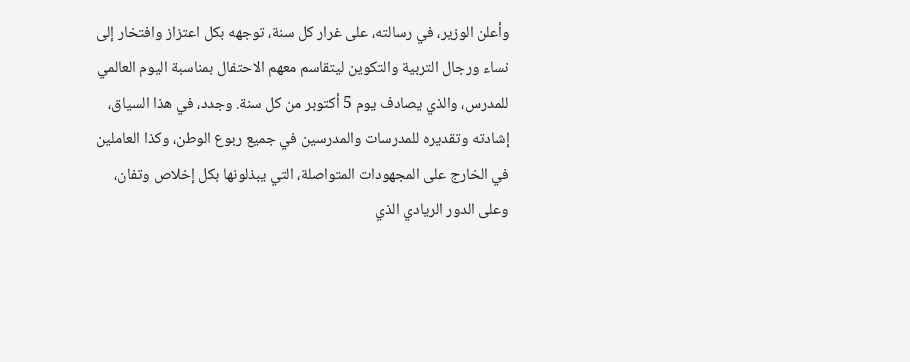وأعلن الوزير، في رسالته، على غرار كل سنة، توجهه بكل اعتزاز وافتخار إلى نساء ورجال التربية والتكوين ليتقاسم معهم الاحتفال بمناسبة اليوم العالمي للمدرس، والذي يصادف يوم 5 أكتوبر من كل سنة. وجدد، في هذا السياق، إشادته وتقديره للمدرسات والمدرسين في جميع ربوع الوطن، وكذا العاملين في الخارج على المجهودات المتواصلة، التي يبذلونها بكل إخلاص وتفان، وعلى الدور الريادي الذي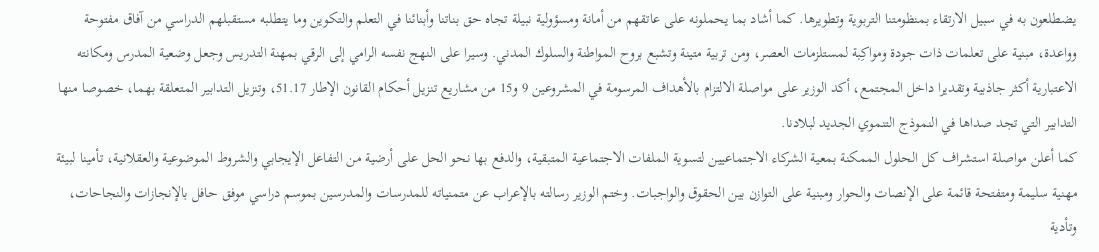يضطلعون به في سبيل الارتقاء بمنظومتنا التربوية وتطويرها. كما أشاد بما يحملونه على عاتقهم من أمانة ومسؤولية نبيلة تجاه حق بناتنا وأبنائنا في التعلم والتكوين وما يتطلبه مستقبلهم الدراسي من آفاق مفتوحة وواعدة، مبنية على تعلمات ذات جودة ومواكِبة لمستلزمات العصر، ومن تربية متينة وتشبع بروح المواطنة والسلوك المدني. وسيرا على النهج نفسه الرامي إلى الرقي بمهنة التدريس وجعل وضعية المدرس ومكانته الاعتبارية أكثر جاذبية وتقديرا داخل المجتمع، أكد الوزير على مواصلة الالتزام بالأهداف المرسومة في المشروعين 9 و15 من مشاريع تنزيل أحكام القانون الإطار 51.17، وتنزيل التدابير المتعلقة بهما، خصوصا منها التدابير التي تجد صداها في النموذج التنموي الجديد لبلادنا.
كما أعلن مواصلة استشراف كل الحلول الممكنة بمعية الشركاء الاجتماعيين لتسوية الملفات الاجتماعية المتبقية، والدفع بها نحو الحل على أرضية من التفاعل الإيجابي والشروط الموضوعية والعقلانية، تأمينا لبيئة مهنية سليمة ومتفتحة قائمة على الإنصات والحوار ومبنية على التوازن بين الحقوق والواجبات. وختم الوزير رسالته بالإعراب عن متمنياته للمدرسات والمدرسين بموسم دراسي موفق حافل بالإنجازات والنجاحات، وتأدية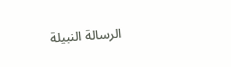الرسالة النبيلة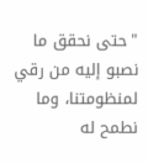"حتى نحقق ما نصبو إليه من رقي لمنظومتنا، وما نطمح له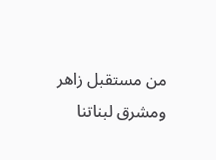من مستقبل زاهر ومشرق لبناتنا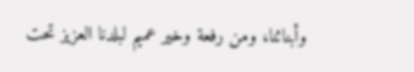وأبنائنا، ومن رفعة وخير عميم لبلدنا العزيز تحت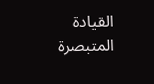القيادة المتبصرة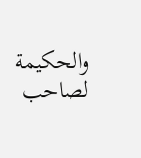والحكيمة لصاحب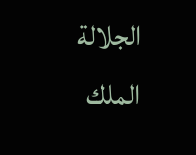الجلالة الملك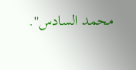محمد السادس".